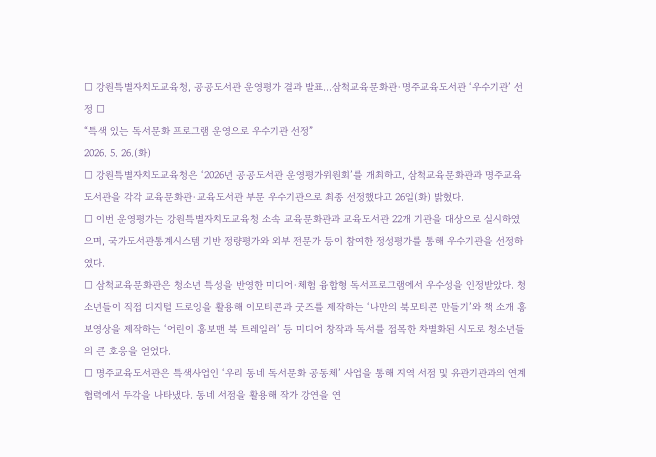□ 강원특별자치도교육청, 공공도서관 운영평가 결과 발표…삼척교육문화관·명주교육도서관 ‘우수기관’ 선정 □
“특색 있는 독서문화 프로그램 운영으로 우수기관 선정”
2026. 5. 26.(화)
□ 강원특별자치도교육청은 ‘2026년 공공도서관 운영평가위원회’를 개최하고, 삼척교육문화관과 명주교육도서관을 각각 교육문화관·교육도서관 부문 우수기관으로 최종 선정했다고 26일(화) 밝혔다.
□ 이번 운영평가는 강원특별자치도교육청 소속 교육문화관과 교육도서관 22개 기관을 대상으로 실시하였으며, 국가도서관통계시스템 기반 정량평가와 외부 전문가 등이 참여한 정성평가를 통해 우수기관을 선정하였다.
□ 삼척교육문화관은 청소년 특성을 반영한 미디어·체험 융합형 독서프로그램에서 우수성을 인정받았다. 청소년들이 직접 디지털 드로잉을 활용해 이모티콘과 굿즈를 제작하는 ‘나만의 북모티콘 만들기’와 책 소개 홍보영상을 제작하는 ‘어린이 홍보맨 북 트레일러’ 등 미디어 창작과 독서를 접목한 차별화된 시도로 청소년들의 큰 호응을 얻었다.
□ 명주교육도서관은 특색사업인 ‘우리 동네 독서문화 공동체’ 사업을 통해 지역 서점 및 유관기관과의 연계 협력에서 두각을 나타냈다. 동네 서점을 활용해 작가 강연을 연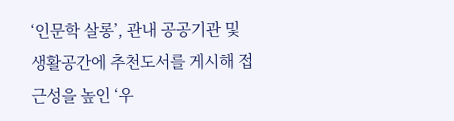‘인문학 살롱’, 관내 공공기관 및 생활공간에 추천도서를 게시해 접근성을 높인 ‘우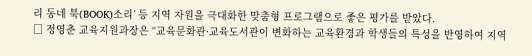리 동네 북(BOOK)소리’ 등 지역 자원을 극대화한 맞춤형 프로그램으로 좋은 평가를 받았다.
□ 정영춘 교육지원과장은 “교육문화관·교육도서관이 변화하는 교육환경과 학생들의 특성을 반영하여 지역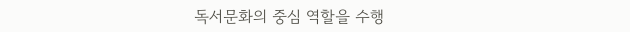독서문화의 중심 역할을 수행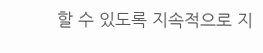할 수 있도록 지속적으로 지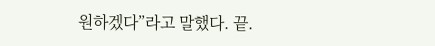원하겠다”라고 말했다. 끝.